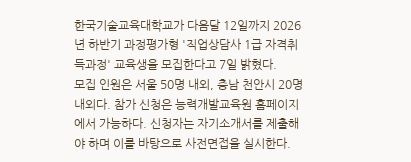한국기술교육대학교가 다음달 12일까지 2026년 하반기 과정평가형 '직업상담사 1급 자격취득과정' 교육생을 모집한다고 7일 밝혔다.
모집 인원은 서울 50명 내외, 충남 천안시 20명 내외다. 참가 신청은 능력개발교육원 홈페이지에서 가능하다. 신청자는 자기소개서를 제출해야 하며 이를 바탕으로 사전면접을 실시한다.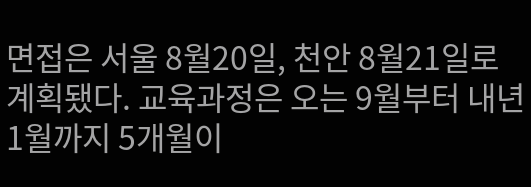면접은 서울 8월20일, 천안 8월21일로 계획됐다. 교육과정은 오는 9월부터 내년 1월까지 5개월이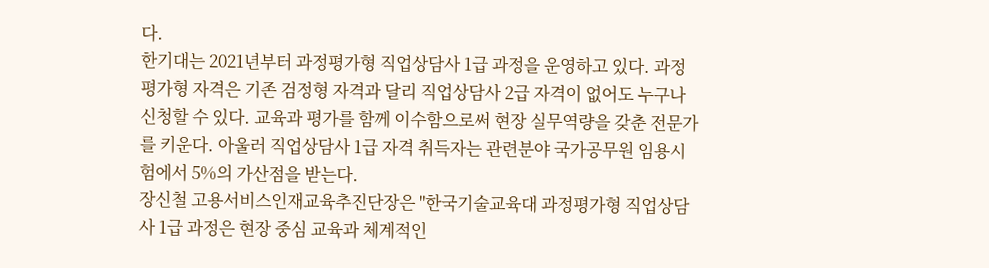다.
한기대는 2021년부터 과정평가형 직업상담사 1급 과정을 운영하고 있다. 과정평가형 자격은 기존 검정형 자격과 달리 직업상담사 2급 자격이 없어도 누구나 신청할 수 있다. 교육과 평가를 함께 이수함으로써 현장 실무역량을 갖춘 전문가를 키운다. 아울러 직업상담사 1급 자격 취득자는 관련분야 국가공무원 임용시험에서 5%의 가산점을 받는다.
장신철 고용서비스인재교육추진단장은 "한국기술교육대 과정평가형 직업상담사 1급 과정은 현장 중심 교육과 체계적인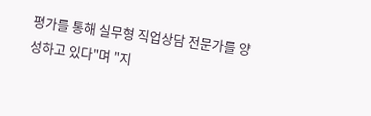평가를 통해 실무형 직업상담 전문가를 양성하고 있다"며 "지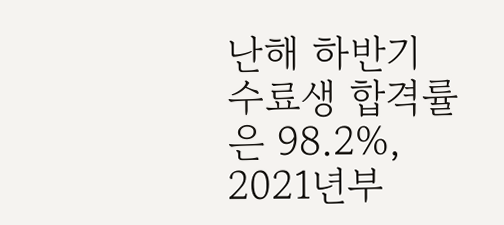난해 하반기 수료생 합격률은 98.2%, 2021년부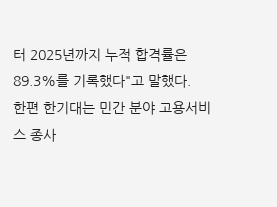터 2025년까지 누적 합격률은 89.3%를 기록했다"고 말했다.
한편 한기대는 민간 분야 고용서비스 종사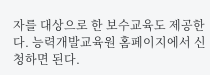자를 대상으로 한 보수교육도 제공한다. 능력개발교육원 홈페이지에서 신청하면 된다.